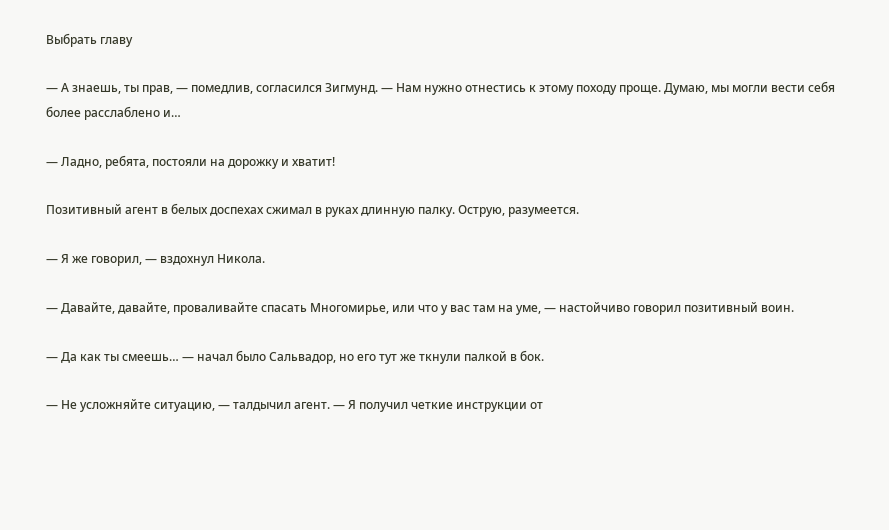Выбрать главу

— А знаешь, ты прав, — помедлив, согласился Зигмунд. — Нам нужно отнестись к этому походу проще. Думаю, мы могли вести себя более расслаблено и…

— Ладно, ребята, постояли на дорожку и хватит!

Позитивный агент в белых доспехах сжимал в руках длинную палку. Острую, разумеется.

— Я же говорил, — вздохнул Никола.

— Давайте, давайте, проваливайте спасать Многомирье, или что у вас там на уме, — настойчиво говорил позитивный воин.

— Да как ты смеешь… — начал было Сальвадор, но его тут же ткнули палкой в бок.

— Не усложняйте ситуацию, — талдычил агент. — Я получил четкие инструкции от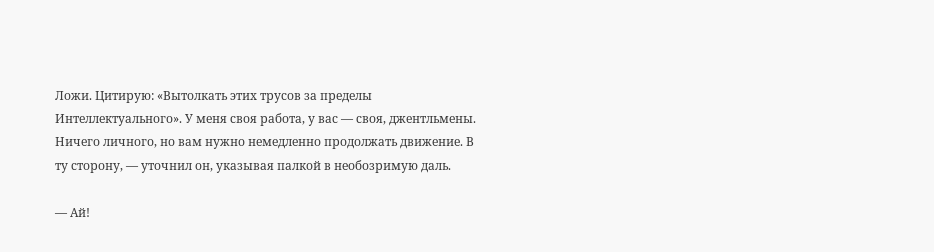Ложи. Цитирую: «Вытолкать этих трусов за пределы Интеллектуального». У меня своя работа, у вас — своя, джентльмены. Ничего личного, но вам нужно немедленно продолжать движение. В ту сторону, — уточнил он, указывая палкой в необозримую даль.

— Ай!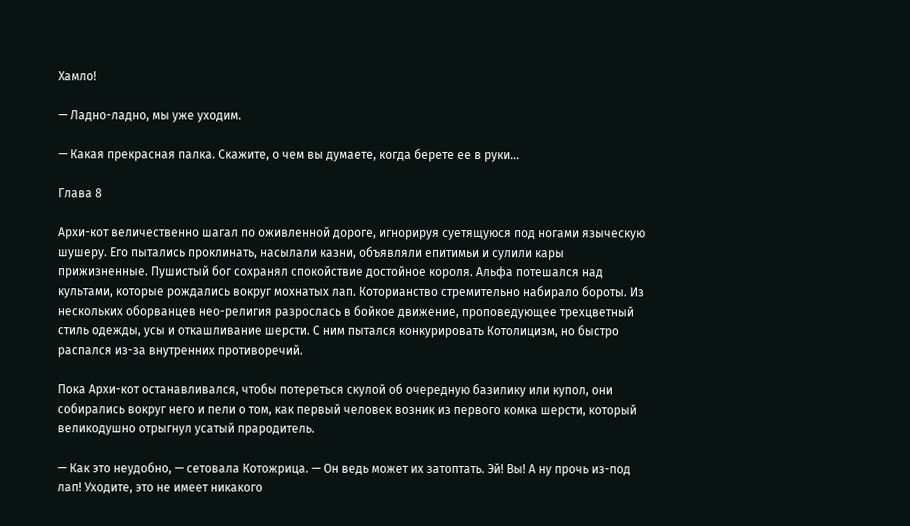Хамло!

— Ладно-ладно, мы уже уходим.

— Какая прекрасная палка. Скажите, о чем вы думаете, когда берете ее в руки…

Глава 8

Архи-кот величественно шагал по оживленной дороге, игнорируя суетящуюся под ногами языческую шушеру. Его пытались проклинать, насылали казни, объявляли епитимьи и сулили кары прижизненные. Пушистый бог сохранял спокойствие достойное короля. Альфа потешался над культами, которые рождались вокруг мохнатых лап. Которианство стремительно набирало бороты. Из нескольких оборванцев нео-религия разрослась в бойкое движение, проповедующее трехцветный стиль одежды, усы и откашливание шерсти. С ним пытался конкурировать Котолицизм, но быстро распался из-за внутренних противоречий.

Пока Архи-кот останавливался, чтобы потереться скулой об очередную базилику или купол, они собирались вокруг него и пели о том, как первый человек возник из первого комка шерсти, который великодушно отрыгнул усатый прародитель.

— Как это неудобно, — сетовала Котожрица. — Он ведь может их затоптать. Эй! Вы! А ну прочь из-под лап! Уходите, это не имеет никакого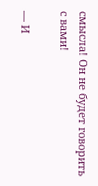смысла! Он не будет говорить с вами!

— И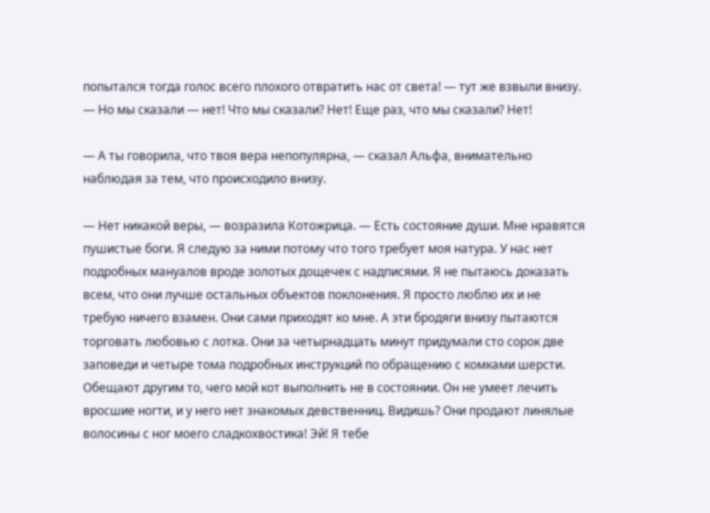попытался тогда голос всего плохого отвратить нас от света! — тут же взвыли внизу. — Но мы сказали — нет! Что мы сказали? Нет! Еще раз, что мы сказали? Нет!

— А ты говорила, что твоя вера непопулярна, — сказал Альфа, внимательно наблюдая за тем, что происходило внизу.

— Нет никакой веры, — возразила Котожрица. — Есть состояние души. Мне нравятся пушистые боги. Я следую за ними потому что того требует моя натура. У нас нет подробных мануалов вроде золотых дощечек с надписями. Я не пытаюсь доказать всем, что они лучше остальных объектов поклонения. Я просто люблю их и не требую ничего взамен. Они сами приходят ко мне. А эти бродяги внизу пытаются торговать любовью с лотка. Они за четырнадцать минут придумали сто сорок две заповеди и четыре тома подробных инструкций по обращению с комками шерсти. Обещают другим то, чего мой кот выполнить не в состоянии. Он не умеет лечить вросшие ногти, и у него нет знакомых девственниц. Видишь? Они продают линялые волосины с ног моего сладкохвостика! Эй! Я тебе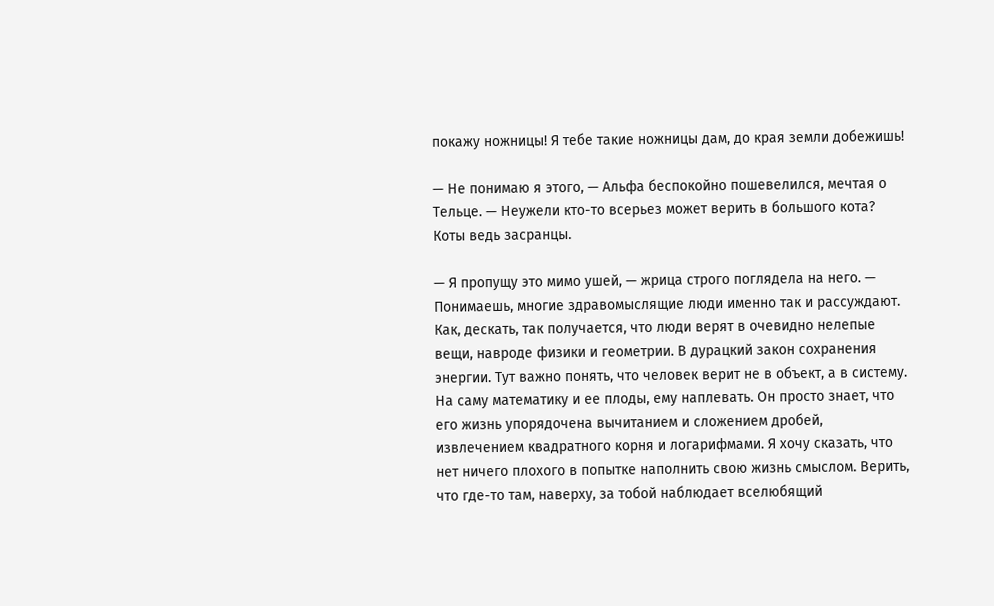покажу ножницы! Я тебе такие ножницы дам, до края земли добежишь!

— Не понимаю я этого, — Альфа беспокойно пошевелился, мечтая о Тельце. — Неужели кто-то всерьез может верить в большого кота? Коты ведь засранцы.

— Я пропущу это мимо ушей, — жрица строго поглядела на него. — Понимаешь, многие здравомыслящие люди именно так и рассуждают. Как, дескать, так получается, что люди верят в очевидно нелепые вещи, навроде физики и геометрии. В дурацкий закон сохранения энергии. Тут важно понять, что человек верит не в объект, а в систему. На саму математику и ее плоды, ему наплевать. Он просто знает, что его жизнь упорядочена вычитанием и сложением дробей, извлечением квадратного корня и логарифмами. Я хочу сказать, что нет ничего плохого в попытке наполнить свою жизнь смыслом. Верить, что где-то там, наверху, за тобой наблюдает вселюбящий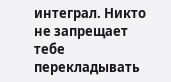интеграл. Никто не запрещает тебе перекладывать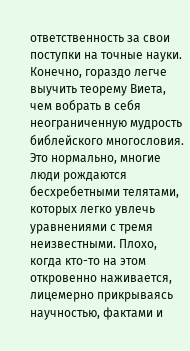ответственность за свои поступки на точные науки. Конечно, гораздо легче выучить теорему Виета, чем вобрать в себя неограниченную мудрость библейского многословия. Это нормально, многие люди рождаются бесхребетными телятами, которых легко увлечь уравнениями с тремя неизвестными. Плохо, когда кто-то на этом откровенно наживается, лицемерно прикрываясь научностью, фактами и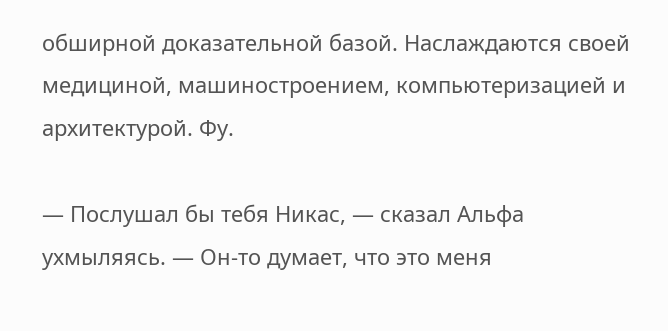обширной доказательной базой. Наслаждаются своей медициной, машиностроением, компьютеризацией и архитектурой. Фу.

— Послушал бы тебя Никас, — сказал Альфа ухмыляясь. — Он-то думает, что это меня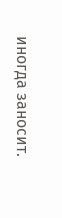иногда заносит.